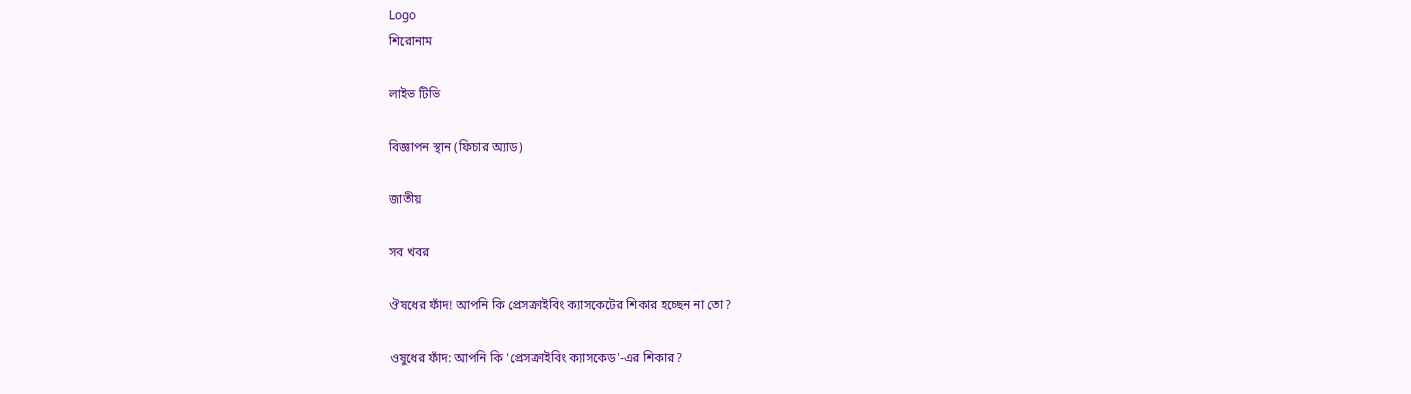Logo
শিরোনাম

লাইভ টিভি

বিজ্ঞাপন স্থান (ফিচার অ্যাড)

জাতীয়

সব খবর

ঔষধের ফাঁদ! আপনি কি প্রেসক্রাইবিং ক্যাসকেটের শিকার হচ্ছেন না তো?

ওষুধের ফাঁদ: আপনি কি 'প্রেসক্রাইবিং ক্যাসকেড'-এর শিকার?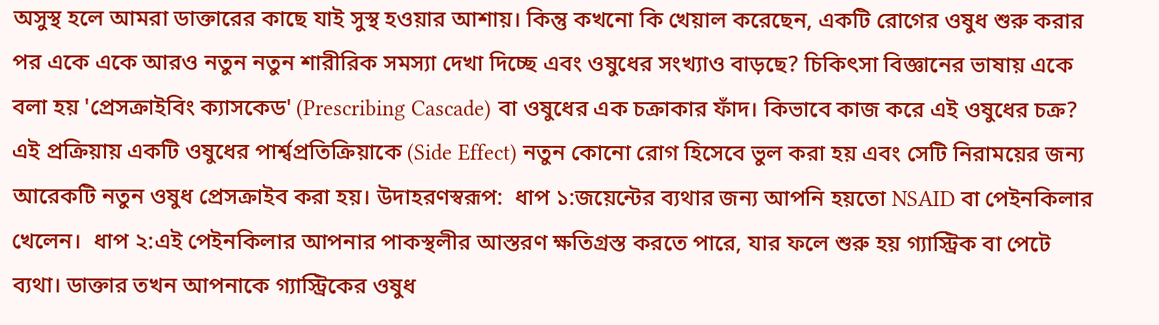অসুস্থ হলে আমরা ডাক্তারের কাছে যাই সুস্থ হওয়ার আশায়। কিন্তু কখনো কি খেয়াল করেছেন, একটি রোগের ওষুধ শুরু করার পর একে একে আরও নতুন নতুন শারীরিক সমস্যা দেখা দিচ্ছে এবং ওষুধের সংখ্যাও বাড়ছে? চিকিৎসা বিজ্ঞানের ভাষায় একে বলা হয় 'প্রেসক্রাইবিং ক্যাসকেড' (Prescribing Cascade) বা ওষুধের এক চক্রাকার ফাঁদ। কিভাবে কাজ করে এই ওষুধের চক্র? এই প্রক্রিয়ায় একটি ওষুধের পার্শ্বপ্রতিক্রিয়াকে (Side Effect) নতুন কোনো রোগ হিসেবে ভুল করা হয় এবং সেটি নিরাময়ের জন্য আরেকটি নতুন ওষুধ প্রেসক্রাইব করা হয়। উদাহরণস্বরূপ:  ধাপ ১:জয়েন্টের ব্যথার জন্য আপনি হয়তো NSAID বা পেইনকিলার খেলেন।  ধাপ ২:এই পেইনকিলার আপনার পাকস্থলীর আস্তরণ ক্ষতিগ্রস্ত করতে পারে, যার ফলে শুরু হয় গ্যাস্ট্রিক বা পেটে ব্যথা। ডাক্তার তখন আপনাকে গ্যাস্ট্রিকের ওষুধ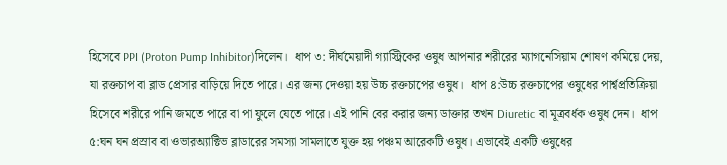হিসেবে PPI (Proton Pump Inhibitor)দিলেন।  ধাপ ৩: দীর্ঘমেয়াদী গ্যাস্ট্রিকের ওষুধ আপনার শরীরের ম্যাগনেসিয়াম শোষণ কমিয়ে দেয়, যা রক্তচাপ বা ব্লাড প্রেসার বাড়িয়ে দিতে পারে। এর জন্য দেওয়া হয় উচ্চ রক্তচাপের ওষুধ।  ধাপ ৪:উচ্চ রক্তচাপের ওষুধের পার্শ্বপ্রতিক্রিয়া হিসেবে শরীরে পানি জমতে পারে বা পা ফুলে যেতে পারে। এই পানি বের করার জন্য ডাক্তার তখন Diuretic বা মূত্রবর্ধক ওষুধ দেন।  ধাপ ৫:ঘন ঘন প্রস্রাব বা ওভারঅ্যাক্টিভ ব্লাডারের সমস্যা সামলাতে যুক্ত হয় পঞ্চম আরেকটি ওষুধ। এভাবেই একটি ওষুধের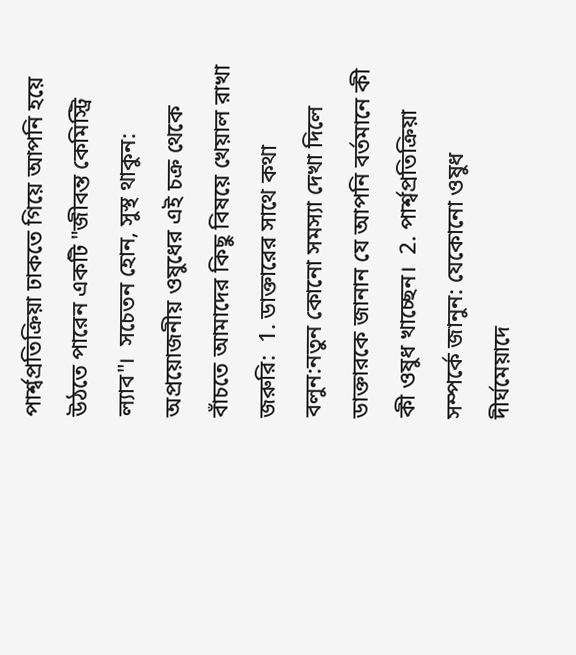পার্শ্বপ্রতিক্রিয়া ঢাকতে গিয়ে আপনি হয়ে উঠতে পারেন একটি "জীবন্ত কেমিস্ট্রি ল্যাব"।  সচেতন হোন, সুস্থ থাকুন: অপ্রয়োজনীয় ওষুধের এই চক্র থেকে বাঁচতে আমাদের কিছু বিষয়ে খেয়াল রাখা জরুরি:  1. ডাক্তারের সাথে কথা বলুন:নতুন কোনো সমস্যা দেখা দিলে ডাক্তারকে জানান যে আপনি বর্তমানে কী কী ওষুধ খাচ্ছেন।  2. পার্শ্বপ্রতিক্রিয়া সম্পর্কে জানুন: যেকোনো ওষুধ দীর্ঘমেয়াদে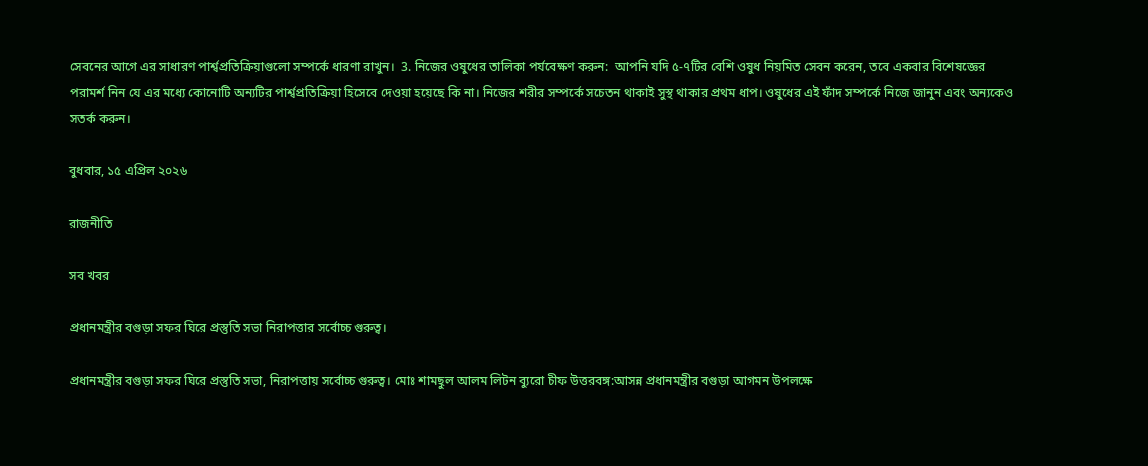সেবনের আগে এর সাধারণ পার্শ্বপ্রতিক্রিয়াগুলো সম্পর্কে ধারণা রাখুন।  3. নিজের ওষুধের তালিকা পর্যবেক্ষণ করুন:  আপনি যদি ৫-৭টির বেশি ওষুধ নিয়মিত সেবন করেন, তবে একবার বিশেষজ্ঞের পরামর্শ নিন যে এর মধ্যে কোনোটি অন্যটির পার্শ্বপ্রতিক্রিয়া হিসেবে দেওয়া হয়েছে কি না। নিজের শরীর সম্পর্কে সচেতন থাকাই সুস্থ থাকার প্রথম ধাপ। ওষুধের এই ফাঁদ সম্পর্কে নিজে জানুন এবং অন্যকেও সতর্ক করুন।

বুধবার, ১৫ এপ্রিল ২০২৬

রাজনীতি

সব খবর

প্রধানমন্ত্রীর বগুড়া সফর ঘিরে প্রস্তুতি সভা নিরাপত্তার সর্বোচ্চ গুরুত্ব।

প্রধানমন্ত্রীর বগুড়া সফর ঘিরে প্রস্তুতি সভা, নিরাপত্তায় সর্বোচ্চ গুরুত্ব। মোঃ শামছুল আলম লিটন ব্যুরো চীফ উত্তরবঙ্গ:আসন্ন প্রধানমন্ত্রীর বগুড়া আগমন উপলক্ষে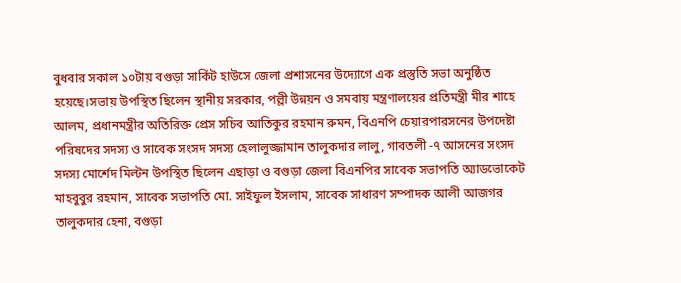বুধবার সকাল ১০টায় বগুড়া সার্কিট হাউসে জেলা প্রশাসনের উদ্যোগে এক প্রস্তুতি সভা অনুষ্ঠিত হয়েছে।সভায় উপস্থিত ছিলেন স্থানীয় সরকার, পল্লী উন্নয়ন ও সমবায় মন্ত্রণালয়ের প্রতিমন্ত্রী মীর শাহে আলম, প্রধানমন্ত্রীর অতিরিক্ত প্রেস সচিব আতিকুর রহমান রুমন, বিএনপি চেয়ারপারসনের উপদেষ্টা পরিষদের সদস্য ও সাবেক সংসদ সদস্য হেলালুজ্জামান তালুকদার লালু, গাবতলী -৭ আসনের সংসদ সদস্য মোর্শেদ মিল্টন উপস্থিত ছিলেন এছাড়া ও বগুড়া জেলা বিএনপির সাবেক সভাপতি অ্যাডভোকেট মাহবুবুর রহমান, সাবেক সভাপতি মো. সাইফুল ইসলাম, সাবেক সাধারণ সম্পাদক আলী আজগর তালুকদার হেনা, বগুড়া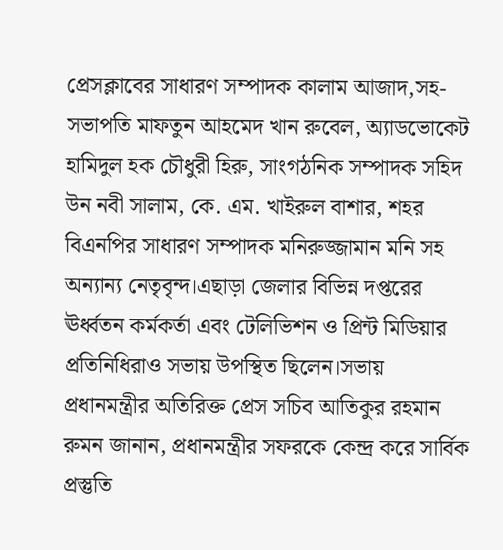প্রেসক্লাবের সাধারণ সম্পাদক কালাম আজাদ,সহ-সভাপতি মাফতুন আহমেদ খান রুবেল, অ্যাডভোকেট হামিদুল হক চৌধুরী হিরু, সাংগঠনিক সম্পাদক সহিদ উন নবী সালাম, কে. এম. খাইরুল বাশার, শহর বিএনপির সাধারণ সম্পাদক মনিরুজ্জামান মনি সহ অন্যান্য নেতৃবৃন্দ।এছাড়া জেলার বিভিন্ন দপ্তরের ঊর্ধ্বতন কর্মকর্তা এবং টেলিভিশন ও প্রিন্ট মিডিয়ার প্রতিনিধিরাও সভায় উপস্থিত ছিলেন।সভায় প্রধানমন্ত্রীর অতিরিক্ত প্রেস সচিব আতিকুর রহমান রুমন জানান, প্রধানমন্ত্রীর সফরকে কেন্দ্র করে সার্বিক প্রস্তুতি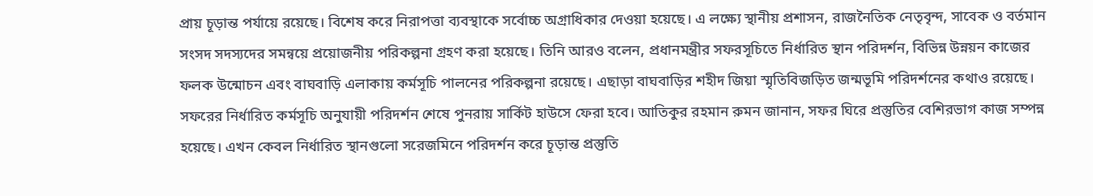প্রায় চূড়ান্ত পর্যায়ে রয়েছে। বিশেষ করে নিরাপত্তা ব্যবস্থাকে সর্বোচ্চ অগ্রাধিকার দেওয়া হয়েছে। এ লক্ষ্যে স্থানীয় প্রশাসন, রাজনৈতিক নেতৃবৃন্দ, সাবেক ও বর্তমান সংসদ সদস্যদের সমন্বয়ে প্রয়োজনীয় পরিকল্পনা গ্রহণ করা হয়েছে। তিনি আরও বলেন, প্রধানমন্ত্রীর সফরসূচিতে নির্ধারিত স্থান পরিদর্শন, বিভিন্ন উন্নয়ন কাজের ফলক উন্মোচন এবং বাঘবাড়ি এলাকায় কর্মসূচি পালনের পরিকল্পনা রয়েছে। এছাড়া বাঘবাড়ির শহীদ জিয়া স্মৃতিবিজড়িত জন্মভূমি পরিদর্শনের কথাও রয়েছে। সফরের নির্ধারিত কর্মসূচি অনুযায়ী পরিদর্শন শেষে পুনরায় সার্কিট হাউসে ফেরা হবে। আতিকুর রহমান রুমন জানান, সফর ঘিরে প্রস্তুতির বেশিরভাগ কাজ সম্পন্ন হয়েছে। এখন কেবল নির্ধারিত স্থানগুলো সরেজমিনে পরিদর্শন করে চূড়ান্ত প্রস্তুতি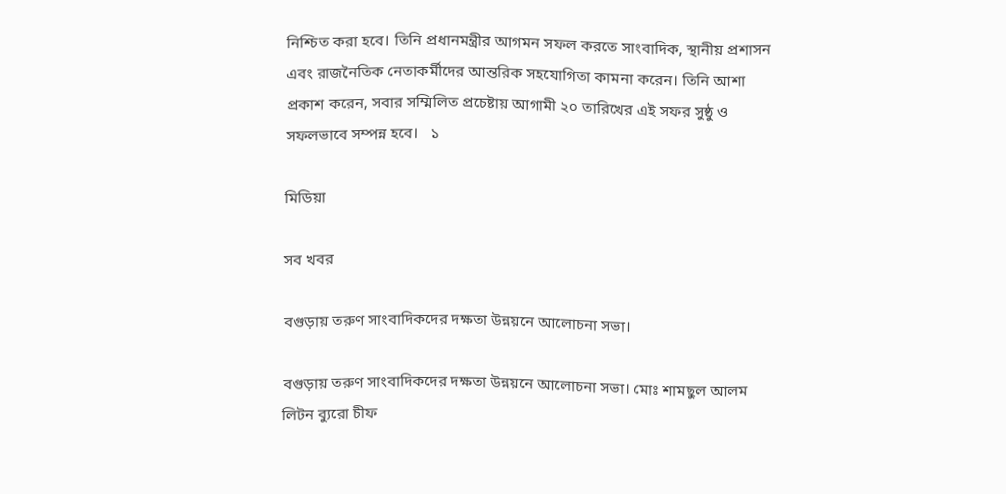নিশ্চিত করা হবে। তিনি প্রধানমন্ত্রীর আগমন সফল করতে সাংবাদিক, স্থানীয় প্রশাসন এবং রাজনৈতিক নেতাকর্মীদের আন্তরিক সহযোগিতা কামনা করেন। তিনি আশা প্রকাশ করেন, সবার সম্মিলিত প্রচেষ্টায় আগামী ২০ তারিখের এই সফর সুষ্ঠু ও সফলভাবে সম্পন্ন হবে।   ১

মিডিয়া

সব খবর

বগুড়ায় তরুণ সাংবাদিকদের দক্ষতা উন্নয়নে আলোচনা সভা।

বগুড়ায় তরুণ সাংবাদিকদের দক্ষতা উন্নয়নে আলোচনা সভা। মোঃ শামছুল আলম লিটন ব্যুরো চীফ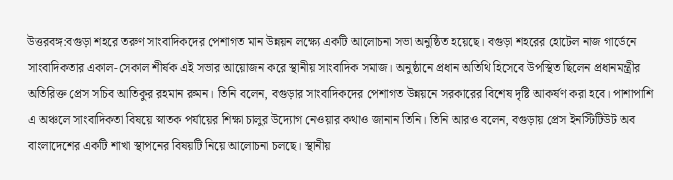উত্তরবঙ্গ:বগুড়া শহরে তরুণ সাংবাদিকদের পেশাগত মান উন্নয়ন লক্ষ্যে একটি আলোচনা সভা অনুষ্ঠিত হয়েছে। বগুড়া শহরের হোটেল নাজ গার্ডেনে সাংবাদিকতার একাল-সেকাল শীর্ষক এই সভার আয়োজন করে স্থানীয় সাংবাদিক সমাজ। অনুষ্ঠানে প্রধান অতিথি হিসেবে উপস্থিত ছিলেন প্রধানমন্ত্রীর অতিরিক্ত প্রেস সচিব আতিকুর রহমান রুমন। তিনি বলেন, বগুড়ার সাংবাদিকদের পেশাগত উন্নয়নে সরকারের বিশেষ দৃষ্টি আকর্ষণ করা হবে। পাশাপাশি এ অঞ্চলে সাংবাদিকতা বিষয়ে স্নাতক পর্যায়ের শিক্ষা চালুর উদ্যোগ নেওয়ার কথাও জানান তিনি। তিনি আরও বলেন, বগুড়ায় প্রেস ইনস্টিটিউট অব বাংলাদেশের একটি শাখা স্থাপনের বিষয়টি নিয়ে আলোচনা চলছে। স্থানীয়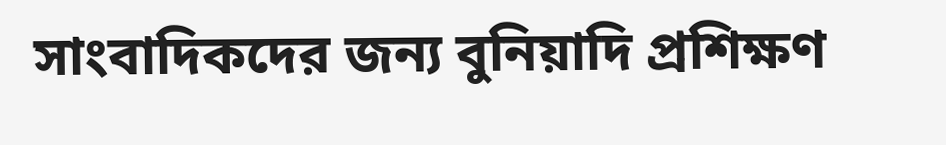সাংবাদিকদের জন্য বুনিয়াদি প্রশিক্ষণ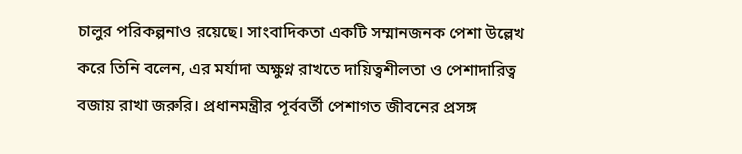চালুর পরিকল্পনাও রয়েছে। সাংবাদিকতা একটি সম্মানজনক পেশা উল্লেখ করে তিনি বলেন, এর মর্যাদা অক্ষুণ্ন রাখতে দায়িত্বশীলতা ও পেশাদারিত্ব বজায় রাখা জরুরি। প্রধানমন্ত্রীর পূর্ববর্তী পেশাগত জীবনের প্রসঙ্গ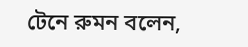টেনে রুমন বলেন,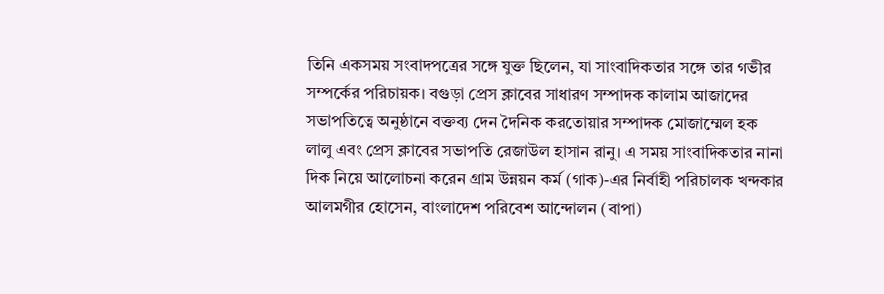তিনি একসময় সংবাদপত্রের সঙ্গে যুক্ত ছিলেন, যা সাংবাদিকতার সঙ্গে তার গভীর সম্পর্কের পরিচায়ক। বগুড়া প্রেস ক্লাবের সাধারণ সম্পাদক কালাম আজাদের সভাপতিত্বে অনুষ্ঠানে বক্তব্য দেন দৈনিক করতোয়ার সম্পাদক মোজাম্মেল হক লালু এবং প্রেস ক্লাবের সভাপতি রেজাউল হাসান রানু। এ সময় সাংবাদিকতার নানা দিক নিয়ে আলোচনা করেন গ্রাম উন্নয়ন কর্ম (গাক)-এর নির্বাহী পরিচালক খন্দকার আলমগীর হোসেন, বাংলাদেশ পরিবেশ আন্দোলন (বাপা)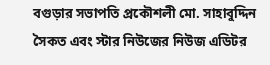বগুড়ার সভাপতি প্রকৌশলী মো. সাহাবুদ্দিন সৈকত এবং স্টার নিউজের নিউজ এডিটর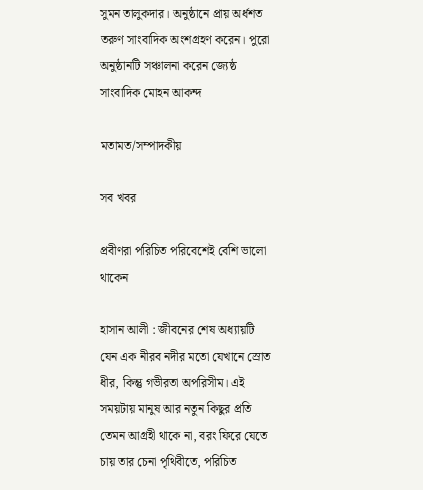সুমন তালুকদার। অনুষ্ঠানে প্রায় অর্ধশত তরুণ সাংবাদিক অংশগ্রহণ করেন। পুরো অনুষ্ঠানটি সঞ্চালনা করেন জ্যেষ্ঠ সাংবাদিক মোহন আকন্দ

মতামত/সম্পাদকীয়

সব খবর

প্রবীণরা পরিচিত পরিবেশেই বেশি ভালো থাকেন

হাসান আলী : জীবনের শেষ অধ্যায়টি যেন এক নীরব নদীর মতো যেখানে স্রোত ধীর, কিন্তু গভীরতা অপরিসীম। এই সময়টায় মানুষ আর নতুন কিছুর প্রতি তেমন আগ্রহী থাকে না, বরং ফিরে যেতে চায় তার চেনা পৃথিবীতে, পরিচিত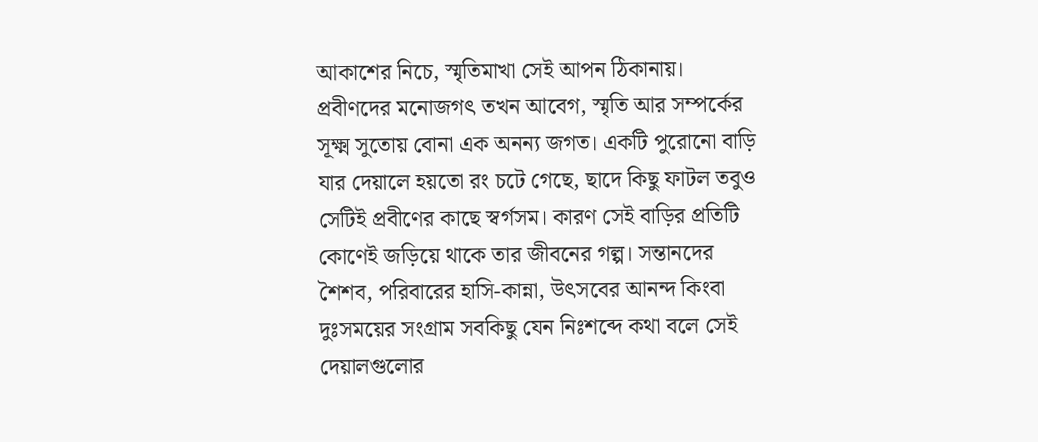আকাশের নিচে, স্মৃতিমাখা সেই আপন ঠিকানায়।  প্রবীণদের মনোজগৎ তখন আবেগ, স্মৃতি আর সম্পর্কের সূক্ষ্ম সুতোয় বোনা এক অনন্য জগত। একটি পুরোনো বাড়ি যার দেয়ালে হয়তো রং চটে গেছে, ছাদে কিছু ফাটল তবুও সেটিই প্রবীণের কাছে স্বর্গসম। কারণ সেই বাড়ির প্রতিটি কোণেই জড়িয়ে থাকে তার জীবনের গল্প। সন্তানদের শৈশব, পরিবারের হাসি-কান্না, উৎসবের আনন্দ কিংবা দুঃসময়ের সংগ্রাম সবকিছু যেন নিঃশব্দে কথা বলে সেই দেয়ালগুলোর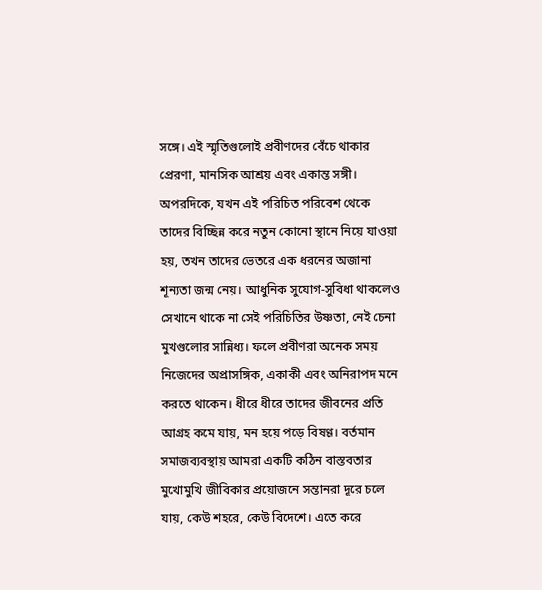সঙ্গে। এই স্মৃতিগুলোই প্রবীণদের বেঁচে থাকার প্রেরণা, মানসিক আশ্রয় এবং একান্ত সঙ্গী।  অপরদিকে, যখন এই পরিচিত পরিবেশ থেকে তাদের বিচ্ছিন্ন করে নতুন কোনো স্থানে নিয়ে যাওয়া হয়, তখন তাদের ভেতরে এক ধরনের অজানা শূন্যতা জন্ম নেয়। আধুনিক সুযোগ-সুবিধা থাকলেও সেখানে থাকে না সেই পরিচিতির উষ্ণতা, নেই চেনা মুখগুলোর সান্নিধ্য। ফলে প্রবীণরা অনেক সময় নিজেদের অপ্রাসঙ্গিক, একাকী এবং অনিরাপদ মনে করতে থাকেন। ধীরে ধীরে তাদের জীবনের প্রতি আগ্রহ কমে যায়, মন হয়ে পড়ে বিষণ্ণ। বর্তমান সমাজব্যবস্থায় আমরা একটি কঠিন বাস্তবতার মুখোমুখি জীবিকার প্রয়োজনে সন্তানরা দূরে চলে যায়, কেউ শহরে, কেউ বিদেশে। এতে করে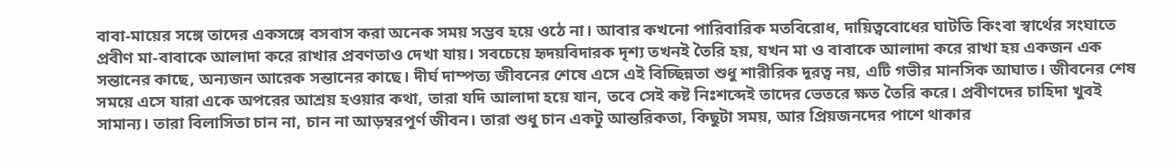বাবা-মায়ের সঙ্গে তাদের একসঙ্গে বসবাস করা অনেক সময় সম্ভব হয়ে ওঠে না। আবার কখনো পারিবারিক মতবিরোধ, দায়িত্ববোধের ঘাটতি কিংবা স্বার্থের সংঘাতে প্রবীণ মা-বাবাকে আলাদা করে রাখার প্রবণতাও দেখা যায়। সবচেয়ে হৃদয়বিদারক দৃশ্য তখনই তৈরি হয়, যখন মা ও বাবাকে আলাদা করে রাখা হয় একজন এক সন্তানের কাছে, অন্যজন আরেক সন্তানের কাছে। দীর্ঘ দাম্পত্য জীবনের শেষে এসে এই বিচ্ছিন্নতা শুধু শারীরিক দূরত্ব নয়, এটি গভীর মানসিক আঘাত। জীবনের শেষ সময়ে এসে যারা একে অপরের আশ্রয় হওয়ার কথা, তারা যদি আলাদা হয়ে যান, তবে সেই কষ্ট নিঃশব্দেই তাদের ভেতরে ক্ষত তৈরি করে। প্রবীণদের চাহিদা খুবই সামান্য। তারা বিলাসিতা চান না, চান না আড়ম্বরপূর্ণ জীবন। তারা শুধু চান একটু আন্তরিকতা, কিছুটা সময়, আর প্রিয়জনদের পাশে থাকার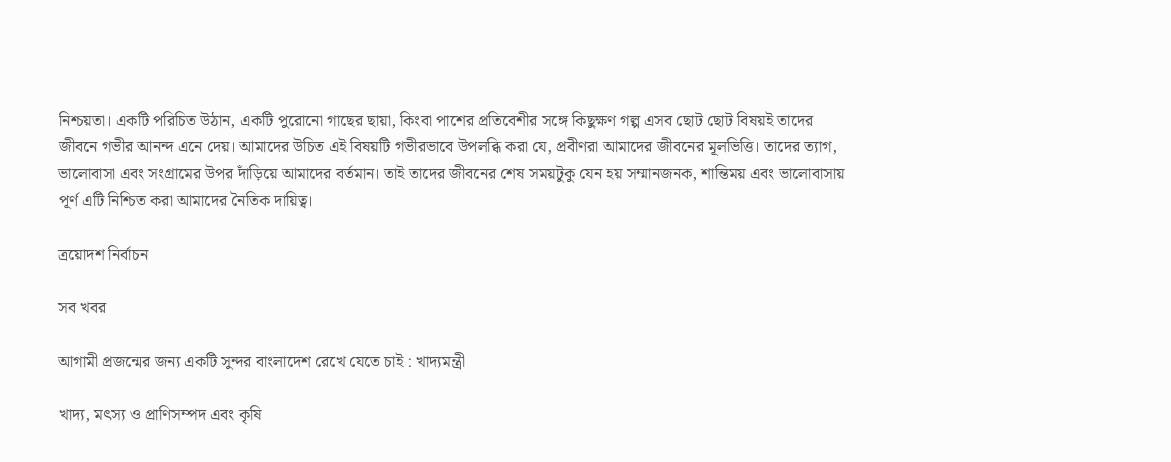নিশ্চয়তা। একটি পরিচিত উঠান, একটি পুরোনো গাছের ছায়া, কিংবা পাশের প্রতিবেশীর সঙ্গে কিছুক্ষণ গল্প এসব ছোট ছোট বিষয়ই তাদের জীবনে গভীর আনন্দ এনে দেয়। আমাদের উচিত এই বিষয়টি গভীরভাবে উপলব্ধি করা যে, প্রবীণরা আমাদের জীবনের মূলভিত্তি। তাদের ত্যাগ, ভালোবাসা এবং সংগ্রামের উপর দাঁড়িয়ে আমাদের বর্তমান। তাই তাদের জীবনের শেষ সময়টুকু যেন হয় সম্মানজনক, শান্তিময় এবং ভালোবাসায় পূর্ণ এটি নিশ্চিত করা আমাদের নৈতিক দায়িত্ব।

ত্রয়োদশ নির্বাচন

সব খবর

আগামী প্রজন্মের জন্য একটি সুন্দর বাংলাদেশ রেখে যেতে চাই : খাদ্যমন্ত্রী

খাদ্য, মৎস্য ও প্রাণিসম্পদ এবং কৃষি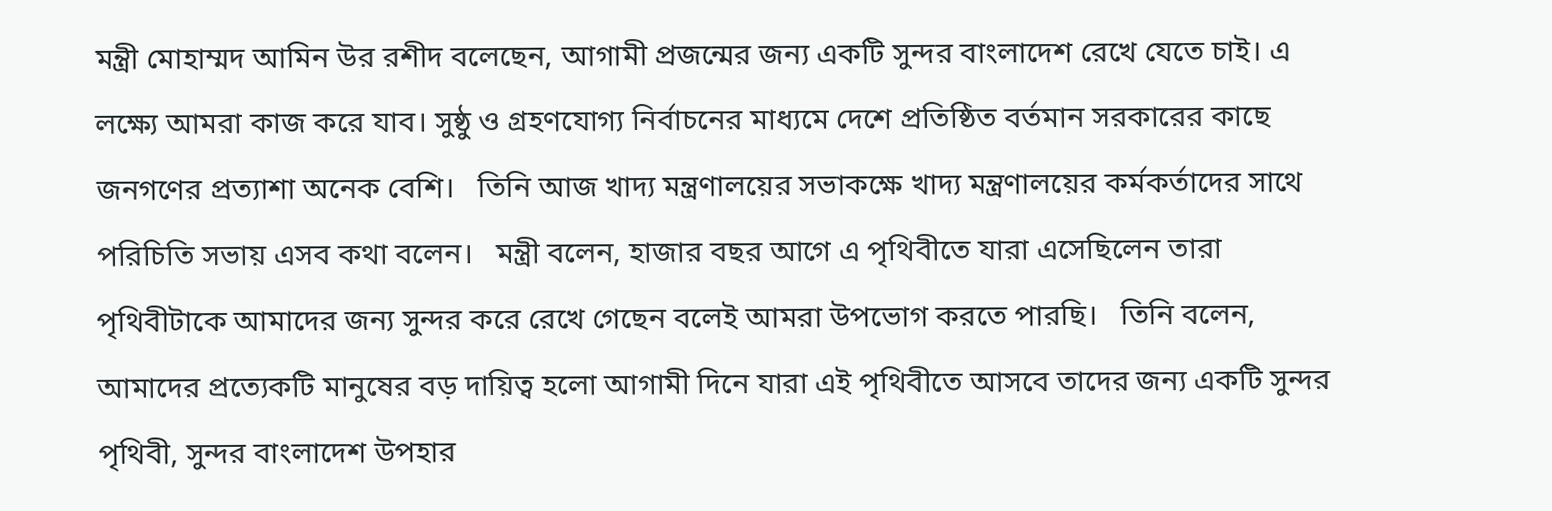মন্ত্রী মোহাম্মদ আমিন উর রশীদ বলেছেন, আগামী প্রজন্মের জন্য একটি সুন্দর বাংলাদেশ রেখে যেতে চাই। এ লক্ষ্যে আমরা কাজ করে যাব। সুষ্ঠু ও গ্রহণযোগ্য নির্বাচনের মাধ্যমে দেশে প্রতিষ্ঠিত বর্তমান সরকারের কাছে জনগণের প্রত্যাশা অনেক বেশি।   তিনি আজ খাদ্য মন্ত্রণালয়ের সভাকক্ষে খাদ্য মন্ত্রণালয়ের কর্মকর্তাদের সাথে পরিচিতি সভায় এসব কথা বলেন।   মন্ত্রী বলেন, হাজার বছর আগে এ পৃথিবীতে যারা এসেছিলেন তারা পৃথিবীটাকে আমাদের জন্য সুন্দর করে রেখে গেছেন বলেই আমরা উপভোগ করতে পারছি।   তিনি বলেন, আমাদের প্রত্যেকটি মানুষের বড় দায়িত্ব হলো আগামী দিনে যারা এই পৃথিবীতে আসবে তাদের জন্য একটি সুন্দর পৃথিবী, সুন্দর বাংলাদেশ উপহার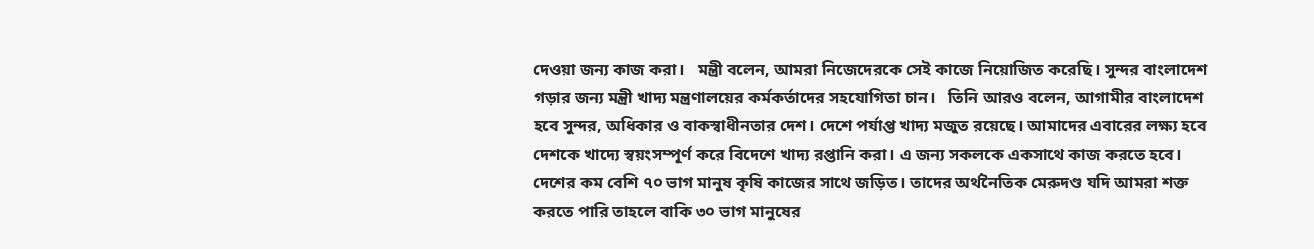দেওয়া জন্য কাজ করা।   মন্ত্রী বলেন, আমরা নিজেদেরকে সেই কাজে নিয়োজিত করেছি। সুন্দর বাংলাদেশ গড়ার জন্য মন্ত্রী খাদ্য মন্ত্রণালয়ের কর্মকর্তাদের সহযোগিতা চান।   তিনি আরও বলেন, আগামীর বাংলাদেশ হবে সুন্দর, অধিকার ও বাকস্বাধীনতার দেশ। দেশে পর্যাপ্ত খাদ্য মজুত রয়েছে। আমাদের এবারের লক্ষ্য হবে দেশকে খাদ্যে স্বয়ংসম্পূর্ণ করে বিদেশে খাদ্য রপ্তানি করা। এ জন্য সকলকে একসাথে কাজ করতে হবে। দেশের কম বেশি ৭০ ভাগ মানুষ কৃষি কাজের সাথে জড়িত। তাদের অর্থনৈতিক মেরুদণ্ড যদি আমরা শক্ত করতে পারি তাহলে বাকি ৩০ ভাগ মানুষের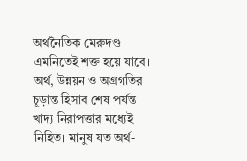অর্থনৈতিক মেরুদণ্ড এমনিতেই শক্ত হয়ে যাবে। অর্থ, উন্নয়ন ও অগ্রগতির চূড়ান্ত হিসাব শেষ পর্যন্ত খাদ্য নিরাপত্তার মধ্যেই নিহিত। মানুষ যত অর্থ-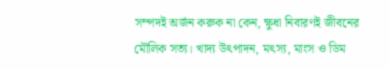সম্পদই অর্জন করুক না কেন, ক্ষুধা নিবারণই জীবনের মৌলিক সত্য। খাদ্য উৎপাদন, মৎস্য, মাংস ও ডিম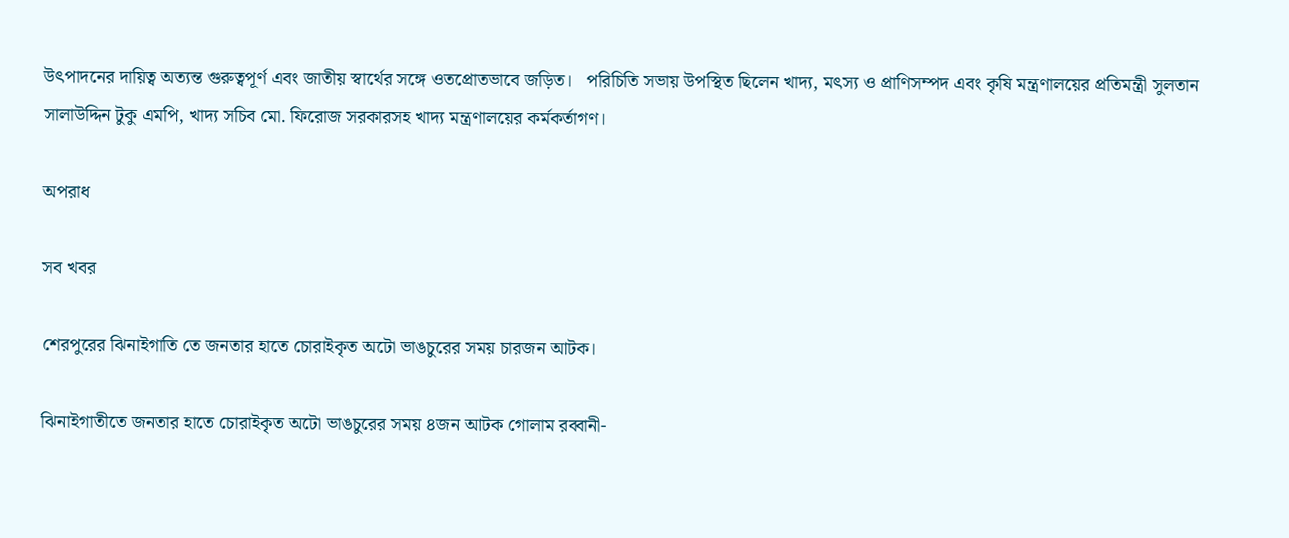উৎপাদনের দায়িত্ব অত্যন্ত গুরুত্বপূর্ণ এবং জাতীয় স্বার্থের সঙ্গে ওতপ্রোতভাবে জড়িত।   পরিচিতি সভায় উপস্থিত ছিলেন খাদ্য, মৎস্য ও প্রাণিসম্পদ এবং কৃষি মন্ত্রণালয়ের প্রতিমন্ত্রী সুলতান সালাউদ্দিন টুকু এমপি, খাদ্য সচিব মো. ফিরোজ সরকারসহ খাদ্য মন্ত্রণালয়ের কর্মকর্তাগণ।

অপরাধ

সব খবর

শেরপুরের ঝিনাইগাতি তে জনতার হাতে চোরাইকৃত অটো ভাঙচুরের সময় চারজন আটক।

ঝিনাইগাতীতে জনতার হাতে চোরাইকৃত অটো ভাঙচুরের সময় ৪জন আটক গোলাম রব্বানী-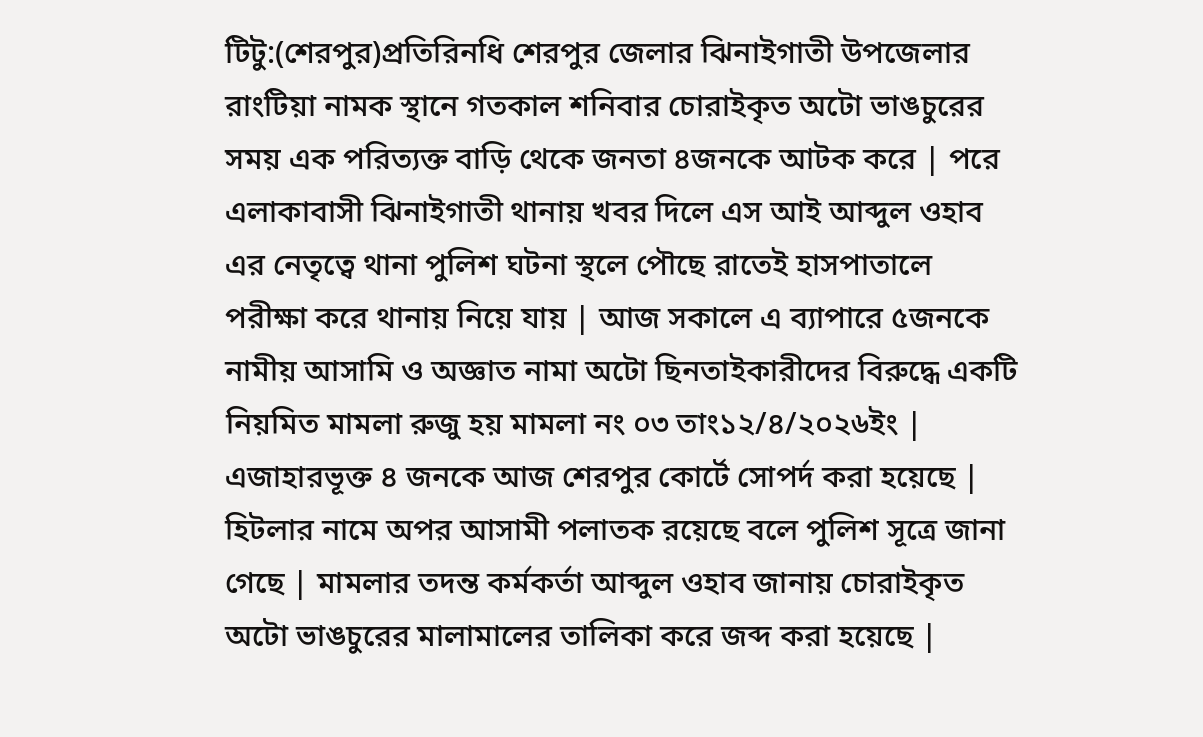টিটু:(শেরপুর)প্রতিরিনধি শেরপুর জেলার ঝিনাইগাতী উপজেলার রাংটিয়া নামক স্থানে গতকাল শনিবার চোরাইকৃত অটো ভাঙচুরের সময় এক পরিত্যক্ত বাড়ি থেকে জনতা ৪জনকে আটক করে | পরে এলাকাবাসী ঝিনাইগাতী থানায় খবর দিলে এস আই আব্দুল ওহাব এর নেতৃত্বে থানা পুলিশ ঘটনা স্থলে পৌছে রাতেই হাসপাতালে পরীক্ষা করে থানায় নিয়ে যায় | আজ সকালে এ ব্যাপারে ৫জনকে নামীয় আসামি ও অজ্ঞাত নামা অটো ছিনতাইকারীদের বিরুদ্ধে একটি নিয়মিত মামলা রুজু হয় মামলা নং ০৩ তাং১২/৪/২০২৬ইং | এজাহারভূক্ত ৪ জনকে আজ শেরপুর কোর্টে সোপর্দ করা হয়েছে | হিটলার নামে অপর আসামী পলাতক রয়েছে বলে পুলিশ সূত্রে জানা গেছে | মামলার তদন্ত কর্মকর্তা আব্দুল ওহাব জানায় চোরাইকৃত অটো ভাঙচুরের মালামালের তালিকা করে জব্দ করা হয়েছে |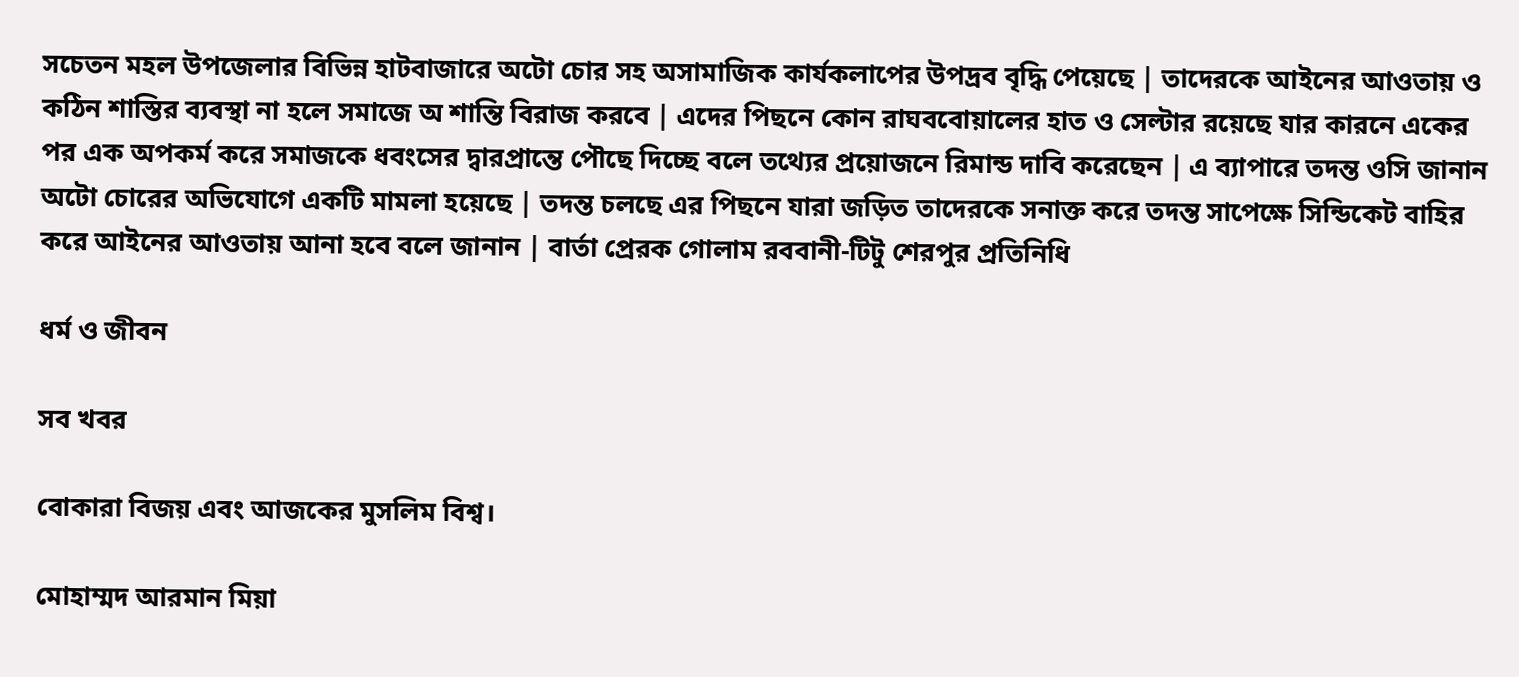সচেতন মহল উপজেলার বিভিন্ন হাটবাজারে অটো চোর সহ অসামাজিক কার্যকলাপের উপদ্রব বৃদ্ধি পেয়েছে | তাদেরকে আইনের আওতায় ও কঠিন শাস্তির ব্যবস্থা না হলে সমাজে অ শান্তি বিরাজ করবে | এদের পিছনে কোন রাঘববোয়ালের হাত ও সেল্টার রয়েছে যার কারনে একের পর এক অপকর্ম করে সমাজকে ধবংসের দ্বারপ্রান্তে পৌছে দিচ্ছে বলে তথ্যের প্রয়োজনে রিমান্ড দাবি করেছেন | এ ব্যাপারে তদন্ত ওসি জানান অটো চোরের অভিযোগে একটি মামলা হয়েছে | তদন্ত চলছে এর পিছনে যারা জড়িত তাদেরকে সনাক্ত করে তদন্ত সাপেক্ষে সিন্ডিকেট বাহির করে আইনের আওতায় আনা হবে বলে জানান | বার্তা প্রেরক গোলাম রববানী-টিটু শেরপুর প্রতিনিধি

ধর্ম ও জীবন

সব খবর

বোকারা বিজয় এবং আজকের মুসলিম বিশ্ব।

মোহাম্মদ আরমান মিয়া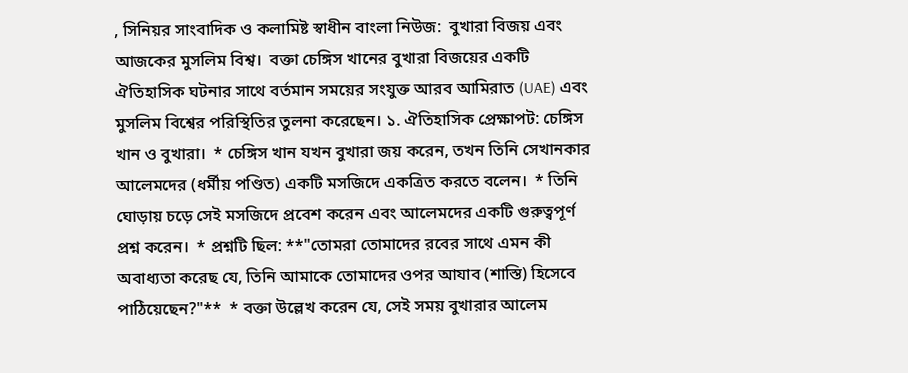, সিনিয়র সাংবাদিক ও কলামিষ্ট স্বাধীন বাংলা নিউজ:  বুখারা বিজয় এবং আজকের মুসলিম বিশ্ব।  বক্তা চেঙ্গিস খানের বুখারা বিজয়ের একটি ঐতিহাসিক ঘটনার সাথে বর্তমান সময়ের সংযুক্ত আরব আমিরাত (UAE) এবং মুসলিম বিশ্বের পরিস্থিতির তুলনা করেছেন। ১. ঐতিহাসিক প্রেক্ষাপট: চেঙ্গিস খান ও বুখারা।  * চেঙ্গিস খান যখন বুখারা জয় করেন, তখন তিনি সেখানকার আলেমদের (ধর্মীয় পণ্ডিত) একটি মসজিদে একত্রিত করতে বলেন।  * তিনি ঘোড়ায় চড়ে সেই মসজিদে প্রবেশ করেন এবং আলেমদের একটি গুরুত্বপূর্ণ প্রশ্ন করেন।  * প্রশ্নটি ছিল: **"তোমরা তোমাদের রবের সাথে এমন কী অবাধ্যতা করেছ যে, তিনি আমাকে তোমাদের ওপর আযাব (শাস্তি) হিসেবে পাঠিয়েছেন?"**  * বক্তা উল্লেখ করেন যে, সেই সময় বুখারার আলেম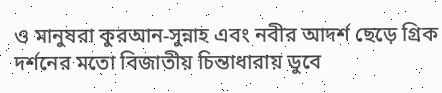ও মানুষরা কুরআন-সুন্নাহ এবং নবীর আদর্শ ছেড়ে গ্রিক দর্শনের মতো বিজাতীয় চিন্তাধারায় ডুবে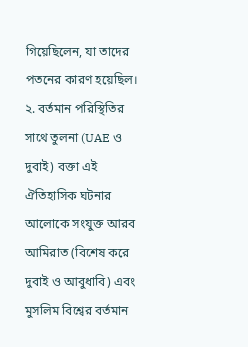গিয়েছিলেন, যা তাদের পতনের কারণ হয়েছিল। ২. বর্তমান পরিস্থিতির সাথে তুলনা (UAE ও দুবাই) বক্তা এই ঐতিহাসিক ঘটনার আলোকে সংযুক্ত আরব আমিরাত (বিশেষ করে দুবাই ও আবুধাবি) এবং মুসলিম বিশ্বের বর্তমান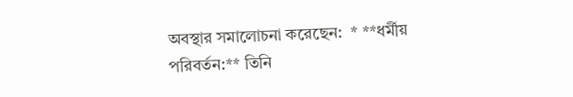অবস্থার সমালোচনা করেছেন:  * **ধর্মীয় পরিবর্তন:** তিনি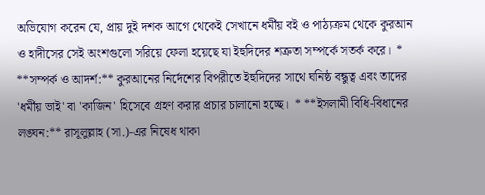অভিযোগ করেন যে, প্রায় দুই দশক আগে থেকেই সেখানে ধর্মীয় বই ও পাঠ্যক্রম থেকে কুরআন ও হাদীসের সেই অংশগুলো সরিয়ে ফেলা হয়েছে যা ইহুদিদের শত্রুতা সম্পর্কে সতর্ক করে।  * **সম্পর্ক ও আদর্শ:** কুরআনের নির্দেশের বিপরীতে ইহুদিদের সাথে ঘনিষ্ঠ বন্ধুত্ব এবং তাদের 'ধর্মীয় ভাই' বা 'কাজিন' হিসেবে গ্রহণ করার প্রচার চালানো হচ্ছে।  * **ইসলামী বিধি-বিধানের লঙ্ঘন:** রাসূলুল্লাহ (সা.)-এর নিষেধ থাকা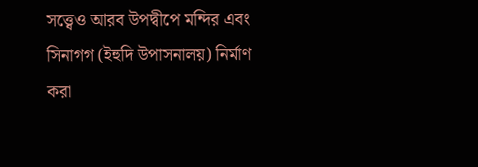সত্ত্বেও আরব উপদ্বীপে মন্দির এবং সিনাগগ (ইহুদি উপাসনালয়) নির্মাণ করা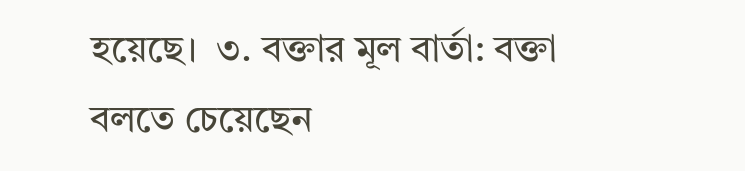হয়েছে।  ৩. বক্তার মূল বার্তা: বক্তা বলতে চেয়েছেন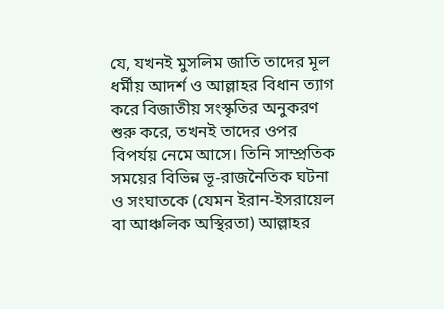যে, যখনই মুসলিম জাতি তাদের মূল ধর্মীয় আদর্শ ও আল্লাহর বিধান ত্যাগ করে বিজাতীয় সংস্কৃতির অনুকরণ শুরু করে, তখনই তাদের ওপর বিপর্যয় নেমে আসে। তিনি সাম্প্রতিক সময়ের বিভিন্ন ভূ-রাজনৈতিক ঘটনা ও সংঘাতকে (যেমন ইরান-ইসরায়েল বা আঞ্চলিক অস্থিরতা) আল্লাহর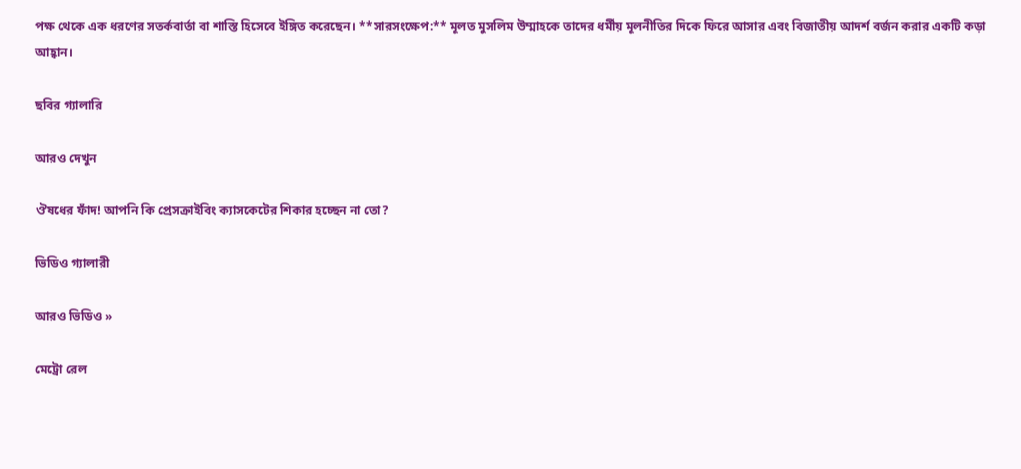পক্ষ থেকে এক ধরণের সতর্কবার্তা বা শাস্তি হিসেবে ইঙ্গিত করেছেন। **সারসংক্ষেপ:** মূলত মুসলিম উম্মাহকে তাদের ধর্মীয় মূলনীতির দিকে ফিরে আসার এবং বিজাতীয় আদর্শ বর্জন করার একটি কড়া আহ্বান।

ছবির গ্যালারি

আরও দেখুন

ঔষধের ফাঁদ! আপনি কি প্রেসক্রাইবিং ক্যাসকেটের শিকার হচ্ছেন না তো?

ভিডিও গ্যালারী

আরও ভিডিও »

মেট্রো রেল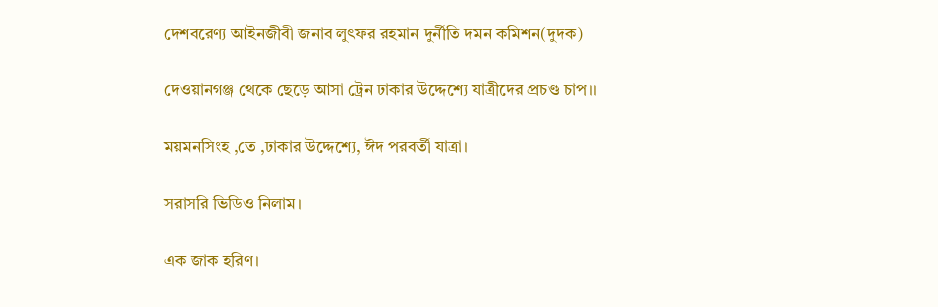দেশবরেণ্য আইনজীবী জনাব লুৎফর রহমান দুর্নীতি দমন কমিশন(দুদক)

দেওয়ানগঞ্জ থেকে ছেড়ে আসা ট্রেন ঢাকার উদ্দেশ্যে যাত্রীদের প্রচণ্ড চাপ।।

ময়মনসিংহ ,তে ,ঢাকার উদ্দেশ্যে, ঈদ পরবর্তী যাত্রা।

সরাসরি ভিডিও নিলাম।

এক জাক হরিণ।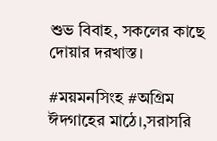শুভ বিবাহ, সকলের কাছে দোয়ার দরখাস্ত।

#ময়মনসিংহ #অগ্রিম ঈদগাহের মাঠে।,সরাসরি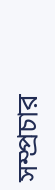সম্প্রচার